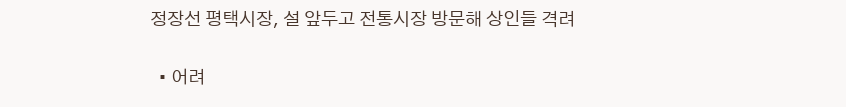정장선 평택시장, 설 앞두고 전통시장 방문해 상인들 격려

  • 어려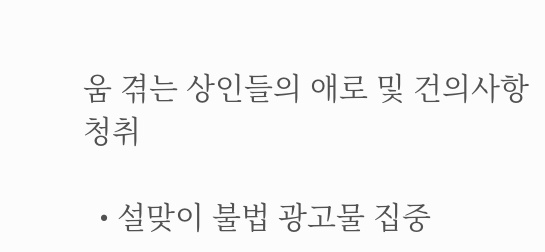움 겪는 상인들의 애로 및 건의사항 청취

  • 설맞이 불법 광고물 집중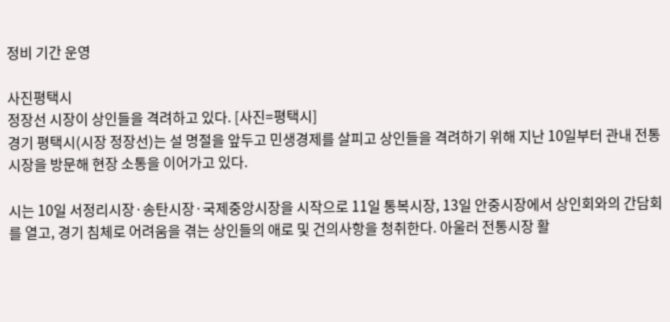정비 기간 운영

사진평택시
정장선 시장이 상인들을 격려하고 있다. [사진=평택시]
경기 평택시(시장 정장선)는 설 명절을 앞두고 민생경제를 살피고 상인들을 격려하기 위해 지난 10일부터 관내 전통시장을 방문해 현장 소통을 이어가고 있다.

시는 10일 서정리시장·송탄시장·국제중앙시장을 시작으로 11일 통복시장, 13일 안중시장에서 상인회와의 간담회를 열고, 경기 침체로 어려움을 겪는 상인들의 애로 및 건의사항을 청취한다. 아울러 전통시장 활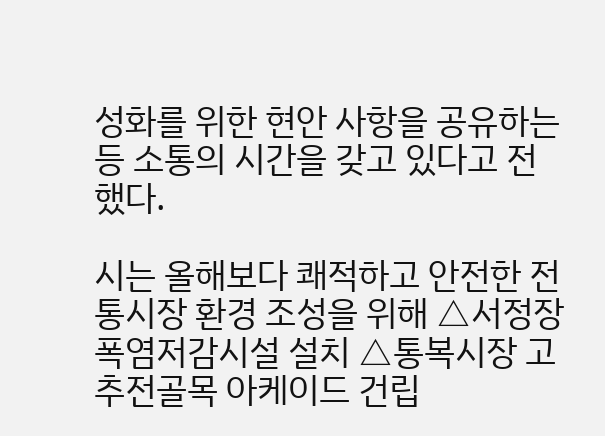성화를 위한 현안 사항을 공유하는 등 소통의 시간을 갖고 있다고 전했다.

시는 올해보다 쾌적하고 안전한 전통시장 환경 조성을 위해 △서정장 폭염저감시설 설치 △통복시장 고추전골목 아케이드 건립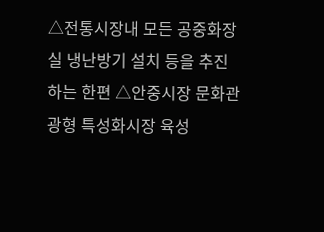△전통시장내 모든 공중화장실 냉난방기 설치 등을 추진하는 한편 △안중시장 문화관광형 특성화시장 육성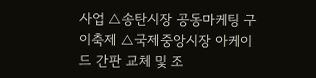사업 △송탄시장 공동마케팅 구이축제 △국제중앙시장 아케이드 간판 교체 및 조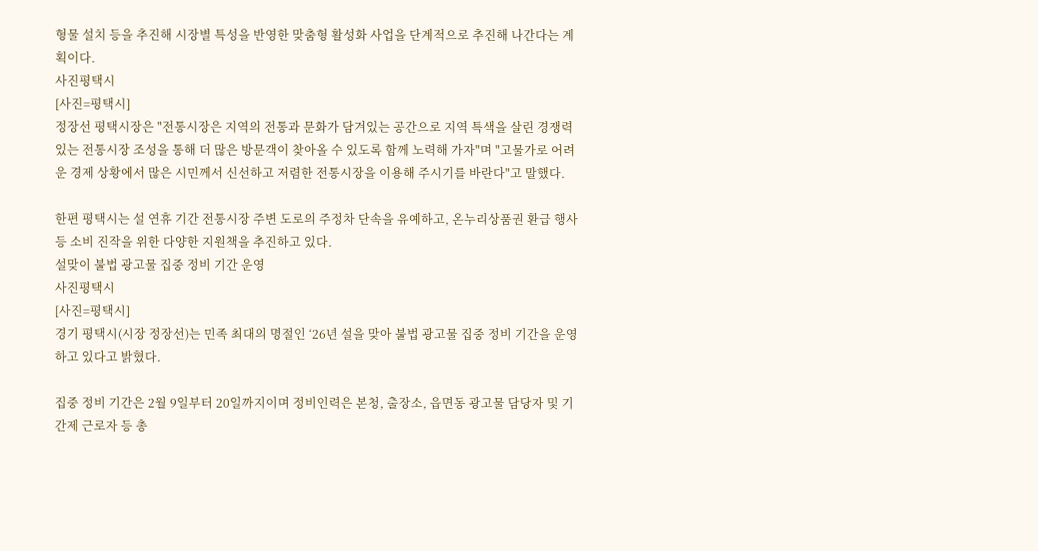형물 설치 등을 추진해 시장별 특성을 반영한 맞춤형 활성화 사업을 단계적으로 추진해 나간다는 계획이다.
사진평택시
[사진=평택시]
정장선 평택시장은 "전통시장은 지역의 전통과 문화가 담겨있는 공간으로 지역 특색을 살린 경쟁력 있는 전통시장 조성을 통해 더 많은 방문객이 찾아올 수 있도록 함께 노력해 가자"며 "고물가로 어려운 경제 상황에서 많은 시민께서 신선하고 저렴한 전통시장을 이용해 주시기를 바란다"고 말했다.

한편 평택시는 설 연휴 기간 전통시장 주변 도로의 주정차 단속을 유예하고, 온누리상품권 환급 행사 등 소비 진작을 위한 다양한 지원책을 추진하고 있다.
설맞이 불법 광고물 집중 정비 기간 운영
사진평택시
[사진=평택시]
경기 평택시(시장 정장선)는 민족 최대의 명절인 ‘26년 설을 맞아 불법 광고물 집중 정비 기간을 운영하고 있다고 밝혔다.

집중 정비 기간은 2월 9일부터 20일까지이며 정비인력은 본청, 출장소, 읍면동 광고물 담당자 및 기간제 근로자 등 총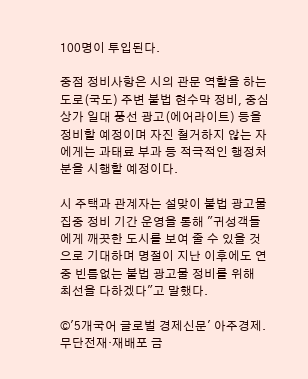100명이 투입된다.

중점 정비사항은 시의 관문 역할을 하는 도로(국도) 주변 불법 현수막 정비, 중심 상가 일대 풍선 광고(에어라이트) 등을 정비할 예정이며 자진 철거하지 않는 자에게는 과태료 부과 등 적극적인 행정처분을 시행할 예정이다.

시 주택과 관계자는 설맞이 불법 광고물 집중 정비 기간 운영을 통해 "귀성객들에게 깨끗한 도시를 보여 줄 수 있을 것으로 기대하며 명절이 지난 이후에도 연중 빈틈없는 불법 광고물 정비를 위해 최선을 다하겠다"고 말했다.

©'5개국어 글로벌 경제신문' 아주경제. 무단전재·재배포 금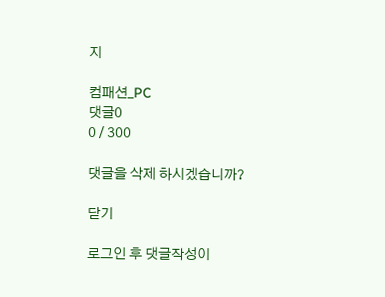지

컴패션_PC
댓글0
0 / 300

댓글을 삭제 하시겠습니까?

닫기

로그인 후 댓글작성이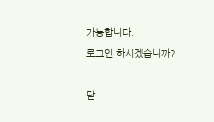가능합니다.
로그인 하시겠습니까?

닫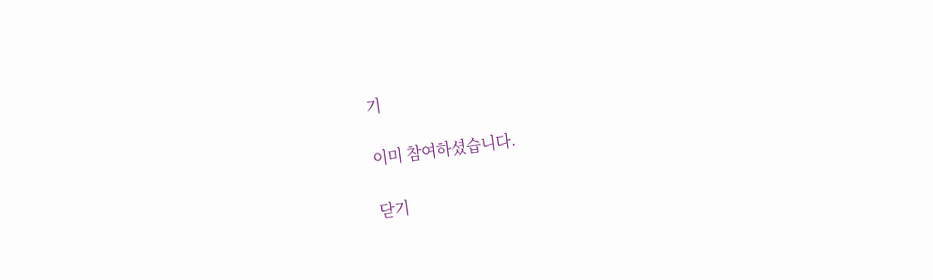기

이미 참여하셨습니다.

닫기